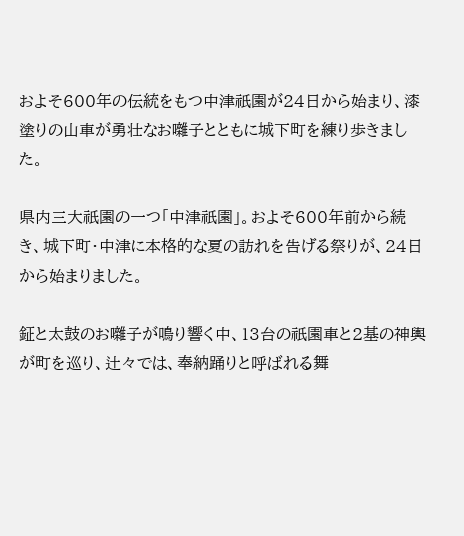およそ600年の伝統をもつ中津祇園が24日から始まり、漆塗りの山車が勇壮なお囃子とともに城下町を練り歩きました。

県内三大祇園の一つ「中津祇園」。およそ600年前から続き、城下町・中津に本格的な夏の訪れを告げる祭りが、24日から始まりました。

鉦と太鼓のお囃子が鳴り響く中、13台の祇園車と2基の神輿が町を巡り、辻々では、奉納踊りと呼ばれる舞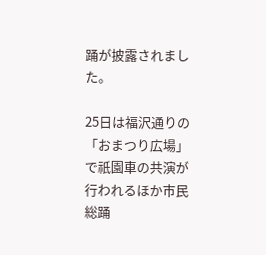踊が披露されました。

25日は福沢通りの「おまつり広場」で祇園車の共演が行われるほか市民総踊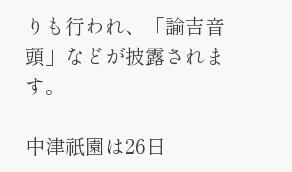りも行われ、「諭吉音頭」などが披露されます。

中津祇園は26日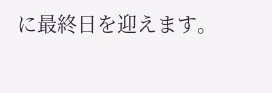に最終日を迎えます。